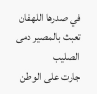في صدرها اللهفان تعبث بالمصير دمى الصليب
جارت على الوطن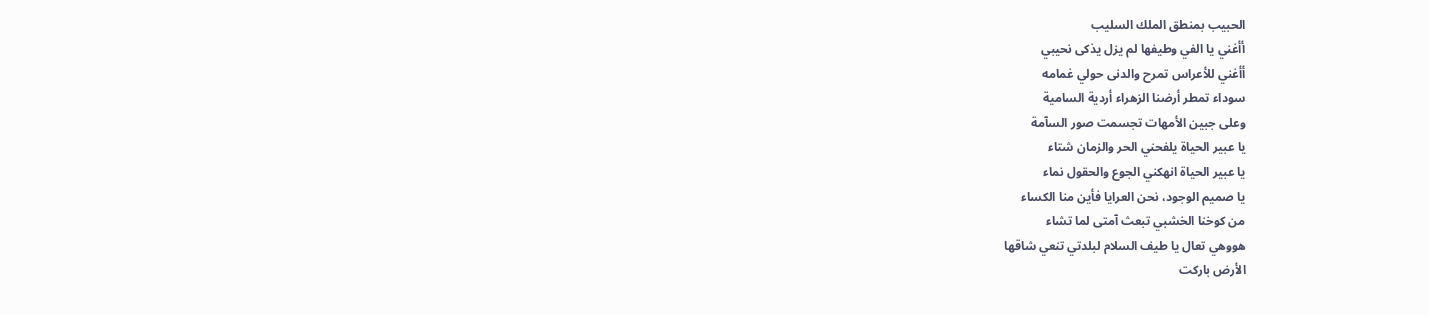الحبيب بمنطق الملك السليب
أأغني يا الفي وطيفها لم يزل يذكى نحيبي
أأغني للأعراس تمرح والدنى حولي غمامه
سوداء تمطر أرضنا الزهراء أردية السامية
وعلى جبين الأمهات تجسمت صور السآمة
يا عبير الحياة يلفحني الحر والزمان شتاء
يا عبير الحياة انهكني الجوع والحقول نماء
يا صميم الوجود، نحن العرايا فأين منا الكساء
من كوخنا الخشبي تبعث آمتى لما تشاء
هووهي تعال يا طيف السلام لبلدتي تنعي شاقها
الأرض باركت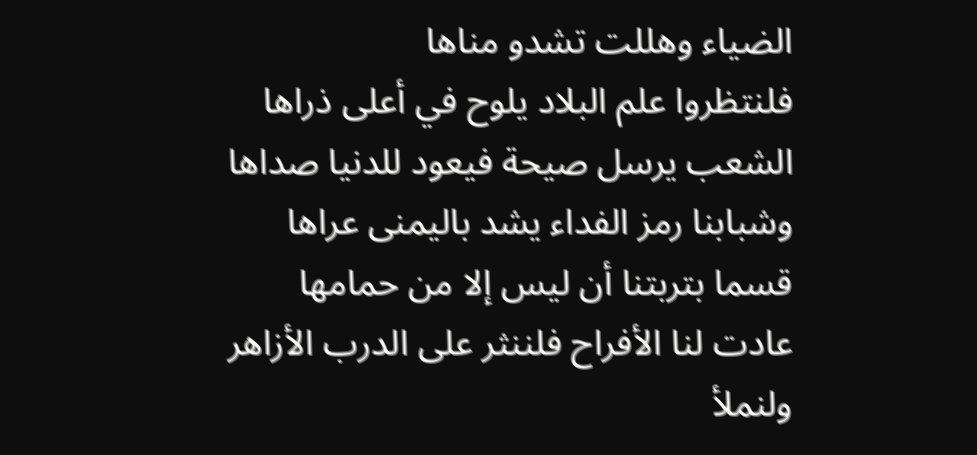الضياء وهللت تشدو مناها
فلنتظروا علم البلاد يلوح في أعلى ذراها
الشعب يرسل صيحة فيعود للدنيا صداها
وشبابنا رمز الفداء يشد باليمنى عراها
قسما بتربتنا أن ليس إلا من حمامها
عادت لنا الأفراح فلننثر على الدرب الأزاهر
ولنملأ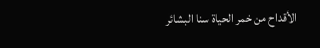الأقداح من خمر الحياة سنا البشائر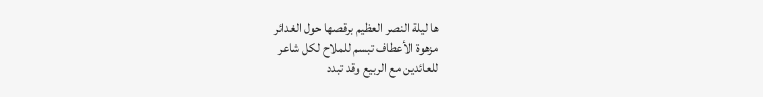ها ليلة النصر العظيم برقصها حول الغدائر
مزهوة الأعطاف تبسم للملاح لكل شاعر
للعائدين مع الربيع وقد تبدد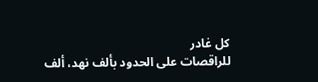كل غادر
للراقصات على الحدود بألف نهد، ألف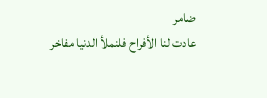ضامر
عادت لنا الأفراح فلنملأ الدنيا مفاخر